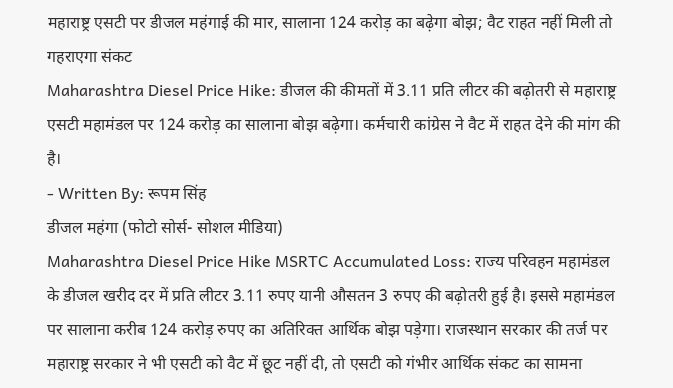महाराष्ट्र एसटी पर डीजल महंगाई की मार, सालाना 124 करोड़ का बढ़ेगा बोझ; वैट राहत नहीं मिली तो गहराएगा संकट
Maharashtra Diesel Price Hike: डीजल की कीमतों में 3.11 प्रति लीटर की बढ़ोतरी से महाराष्ट्र एसटी महामंडल पर 124 करोड़ का सालाना बोझ बढ़ेगा। कर्मचारी कांग्रेस ने वैट में राहत देने की मांग की है।
- Written By: रूपम सिंह
डीजल महंगा (फोटो सोर्स- सोशल मीडिया)
Maharashtra Diesel Price Hike MSRTC Accumulated Loss: राज्य परिवहन महामंडल के डीजल खरीद दर में प्रति लीटर 3.11 रुपए यानी औसतन 3 रुपए की बढ़ोतरी हुई है। इससे महामंडल पर सालाना करीब 124 करोड़ रुपए का अतिरिक्त आर्थिक बोझ पड़ेगा। राजस्थान सरकार की तर्ज पर महाराष्ट्र सरकार ने भी एसटी को वैट में छूट नहीं दी, तो एसटी को गंभीर आर्थिक संकट का सामना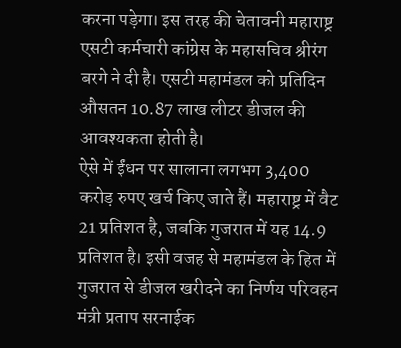करना पड़ेगा। इस तरह की चेतावनी महाराष्ट्र एसटी कर्मचारी कांग्रेस के महासचिव श्रीरंग बरगे ने दी है। एसटी महामंडल को प्रतिदिन औसतन 10.87 लाख लीटर डीजल की आवश्यकता होती है।
ऐसे में ईंधन पर सालाना लगभग 3,400 करोड़ रुपए खर्च किए जाते हैं। महाराष्ट्र में वैट 21 प्रतिशत है, जबकि गुजरात में यह 14.9 प्रतिशत है। इसी वजह से महामंडल के हित में गुजरात से डीजल खरीदने का निर्णय परिवहन मंत्री प्रताप सरनाईक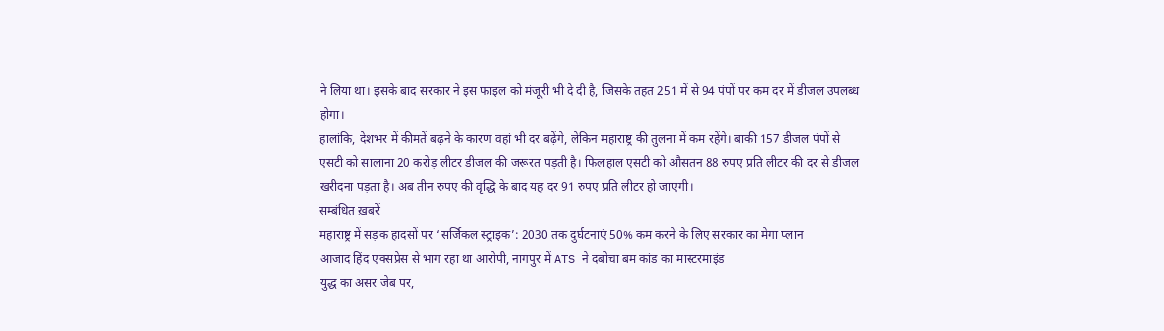ने लिया था। इसके बाद सरकार ने इस फाइल को मंजूरी भी दे दी है, जिसके तहत 251 में से 94 पंपों पर कम दर में डीजल उपलब्ध होगा।
हालांकि, देशभर में कीमतें बढ़ने के कारण वहां भी दर बढ़ेंगे, लेकिन महाराष्ट्र की तुलना में कम रहेंगे। बाकी 157 डीजल पंपों से एसटी को सालाना 20 करोड़ लीटर डीजल की जरूरत पड़ती है। फिलहाल एसटी को औसतन 88 रुपए प्रति लीटर की दर से डीजल खरीदना पड़ता है। अब तीन रुपए की वृद्धि के बाद यह दर 91 रुपए प्रति लीटर हो जाएगी।
सम्बंधित ख़बरें
महाराष्ट्र में सड़क हादसों पर ‘सर्जिकल स्ट्राइक’: 2030 तक दुर्घटनाएं 50% कम करने के लिए सरकार का मेगा प्लान
आजाद हिंद एक्सप्रेस से भाग रहा था आरोपी, नागपुर में ATS ने दबोचा बम कांड का मास्टरमाइंड
युद्ध का असर जेब पर,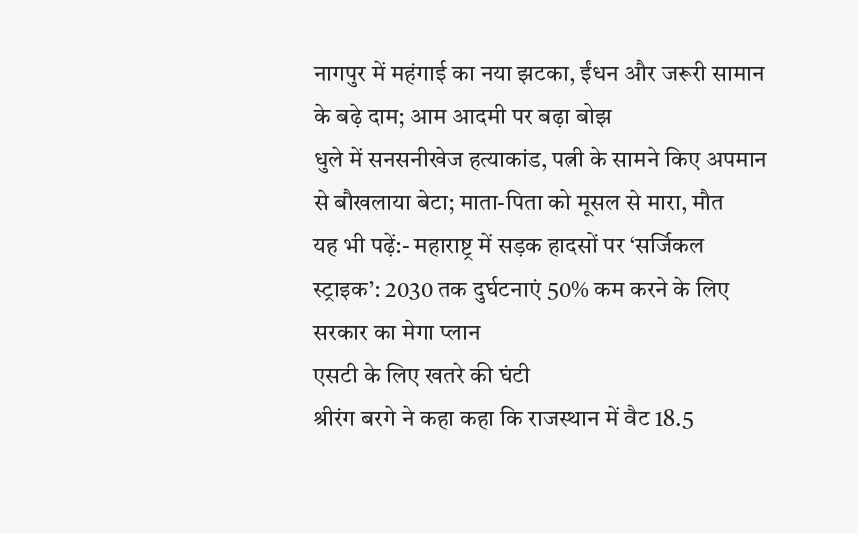नागपुर में महंगाई का नया झटका, ईंधन और जरूरी सामान के बढ़े दाम; आम आदमी पर बढ़ा बोझ
धुले में सनसनीखेज हत्याकांड, पत्नी के सामने किए अपमान से बौखलाया बेटा; माता-पिता को मूसल से मारा, मौत
यह भी पढ़ें:- महाराष्ट्र में सड़क हादसों पर ‘सर्जिकल स्ट्राइक’: 2030 तक दुर्घटनाएं 50% कम करने के लिए सरकार का मेगा प्लान
एसटी के लिए खतरे की घंटी
श्रीरंग बरगे ने कहा कहा कि राजस्थान में वैट 18.5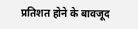प्रतिशत होने के बावजूद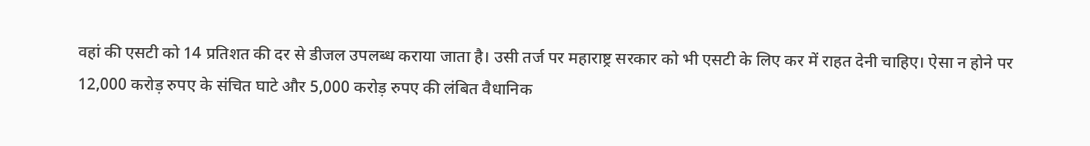वहां की एसटी को 14 प्रतिशत की दर से डीजल उपलब्ध कराया जाता है। उसी तर्ज पर महाराष्ट्र सरकार को भी एसटी के लिए कर में राहत देनी चाहिए। ऐसा न होने पर 12,000 करोड़ रुपए के संचित घाटे और 5,000 करोड़ रुपए की लंबित वैधानिक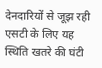देनदारियों से जूझ रही एसटी के लिए यह स्थिति खतरे की घंटी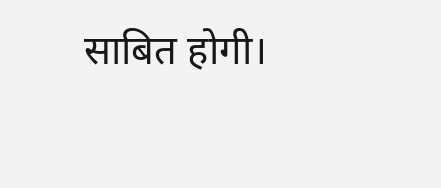साबित होगी।